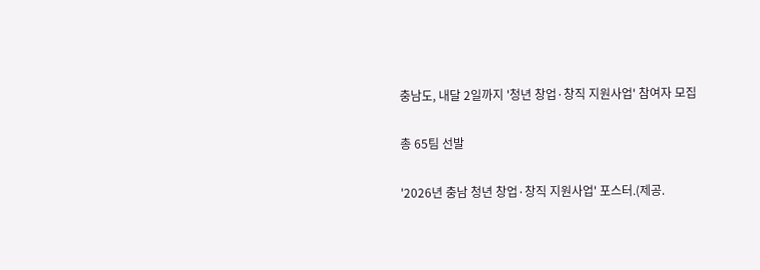충남도, 내달 2일까지 '청년 창업·창직 지원사업' 참여자 모집

총 65팀 선발

'2026년 충남 청년 창업·창직 지원사업' 포스터.(제공.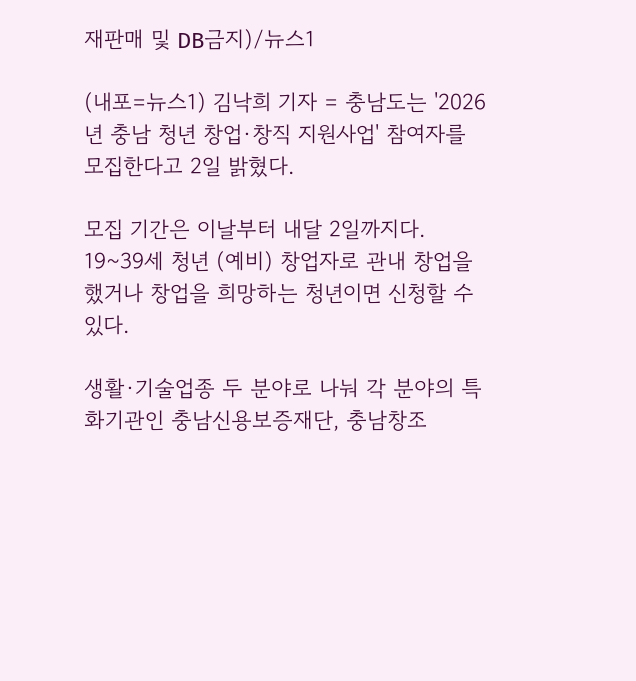재판매 및 DB금지)/뉴스1

(내포=뉴스1) 김낙희 기자 = 충남도는 '2026년 충남 청년 창업·창직 지원사업' 참여자를 모집한다고 2일 밝혔다.

모집 기간은 이날부터 내달 2일까지다. 19~39세 청년 (예비) 창업자로 관내 창업을 했거나 창업을 희망하는 청년이면 신청할 수 있다.

생활·기술업종 두 분야로 나눠 각 분야의 특화기관인 충남신용보증재단, 충남창조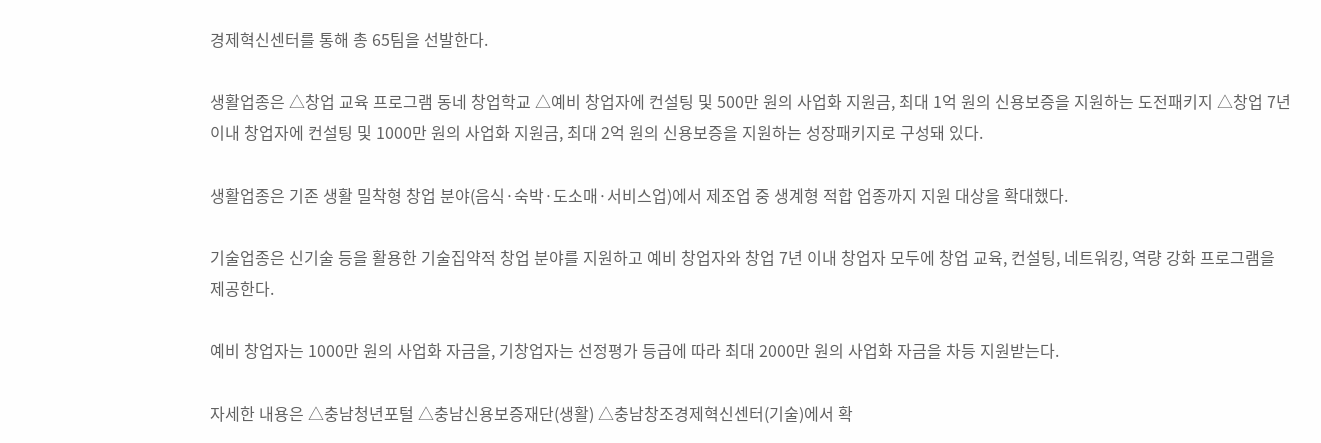경제혁신센터를 통해 총 65팀을 선발한다.

생활업종은 △창업 교육 프로그램 동네 창업학교 △예비 창업자에 컨설팅 및 500만 원의 사업화 지원금, 최대 1억 원의 신용보증을 지원하는 도전패키지 △창업 7년 이내 창업자에 컨설팅 및 1000만 원의 사업화 지원금, 최대 2억 원의 신용보증을 지원하는 성장패키지로 구성돼 있다.

생활업종은 기존 생활 밀착형 창업 분야(음식·숙박·도소매·서비스업)에서 제조업 중 생계형 적합 업종까지 지원 대상을 확대했다.

기술업종은 신기술 등을 활용한 기술집약적 창업 분야를 지원하고 예비 창업자와 창업 7년 이내 창업자 모두에 창업 교육, 컨설팅, 네트워킹, 역량 강화 프로그램을 제공한다.

예비 창업자는 1000만 원의 사업화 자금을, 기창업자는 선정평가 등급에 따라 최대 2000만 원의 사업화 자금을 차등 지원받는다.

자세한 내용은 △충남청년포털 △충남신용보증재단(생활) △충남창조경제혁신센터(기술)에서 확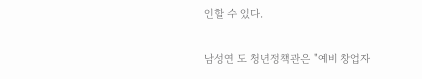인할 수 있다.

남성연 도 청년정책관은 "예비 창업자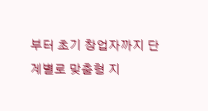부터 초기 창업자까지 단계별로 맞춤형 지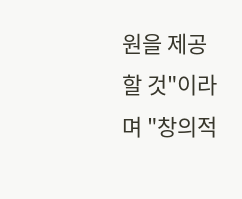원을 제공할 것"이라며 "창의적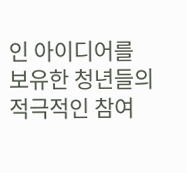인 아이디어를 보유한 청년들의 적극적인 참여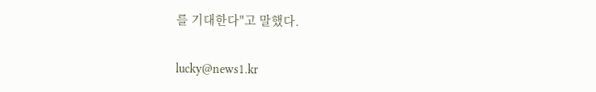를 기대한다"고 말했다.

lucky@news1.kr